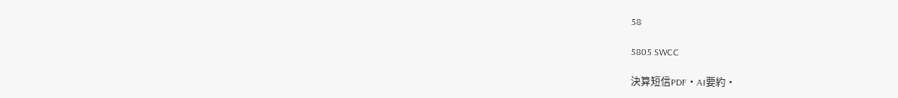58

5805 SWCC

決算短信PDF・AI要約・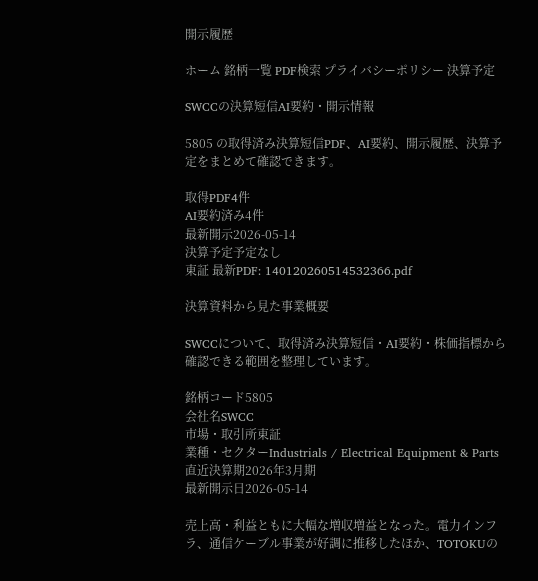開示履歴

ホーム 銘柄一覧 PDF検索 プライバシーポリシー 決算予定

SWCCの決算短信AI要約・開示情報

5805 の取得済み決算短信PDF、AI要約、開示履歴、決算予定をまとめて確認できます。

取得PDF4件
AI要約済み4件
最新開示2026-05-14
決算予定予定なし
東証 最新PDF: 140120260514532366.pdf

決算資料から見た事業概要

SWCCについて、取得済み決算短信・AI要約・株価指標から確認できる範囲を整理しています。

銘柄コード5805
会社名SWCC
市場・取引所東証
業種・セクターIndustrials / Electrical Equipment & Parts
直近決算期2026年3月期
最新開示日2026-05-14

売上高・利益ともに大幅な増収増益となった。電力インフラ、通信ケーブル事業が好調に推移したほか、TOTOKUの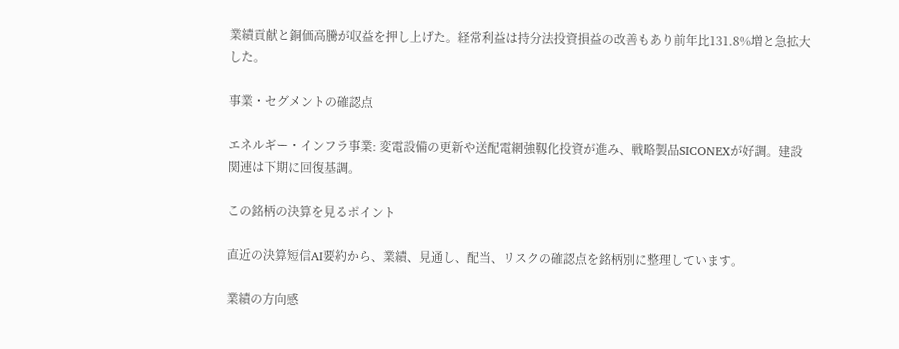業績貢献と銅価高騰が収益を押し上げた。経常利益は持分法投資損益の改善もあり前年比131.8%増と急拡大した。

事業・セグメントの確認点

エネルギー・インフラ事業: 変電設備の更新や送配電網強靱化投資が進み、戦略製品SICONEXが好調。建設関連は下期に回復基調。

この銘柄の決算を見るポイント

直近の決算短信AI要約から、業績、見通し、配当、リスクの確認点を銘柄別に整理しています。

業績の方向感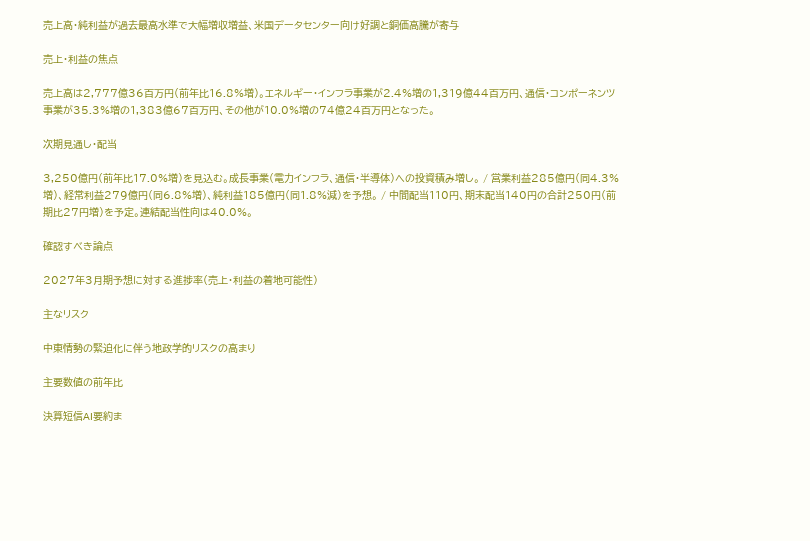売上高・純利益が過去最高水準で大幅増収増益、米国データセンター向け好調と銅価高騰が寄与

売上・利益の焦点

売上高は2,777億36百万円(前年比16.8%増)。エネルギー・インフラ事業が2.4%増の1,319億44百万円、通信・コンポーネンツ事業が35.3%増の1,383億67百万円、その他が10.0%増の74億24百万円となった。

次期見通し・配当

3,250億円(前年比17.0%増)を見込む。成長事業(電力インフラ、通信・半導体)への投資積み増し。 / 営業利益285億円(同4.3%増)、経常利益279億円(同6.8%増)、純利益185億円(同1.8%減)を予想。 / 中間配当110円、期末配当140円の合計250円(前期比27円増)を予定。連結配当性向は40.0%。

確認すべき論点

2027年3月期予想に対する進捗率(売上・利益の着地可能性)

主なリスク

中東情勢の緊迫化に伴う地政学的リスクの高まり

主要数値の前年比

決算短信AI要約ま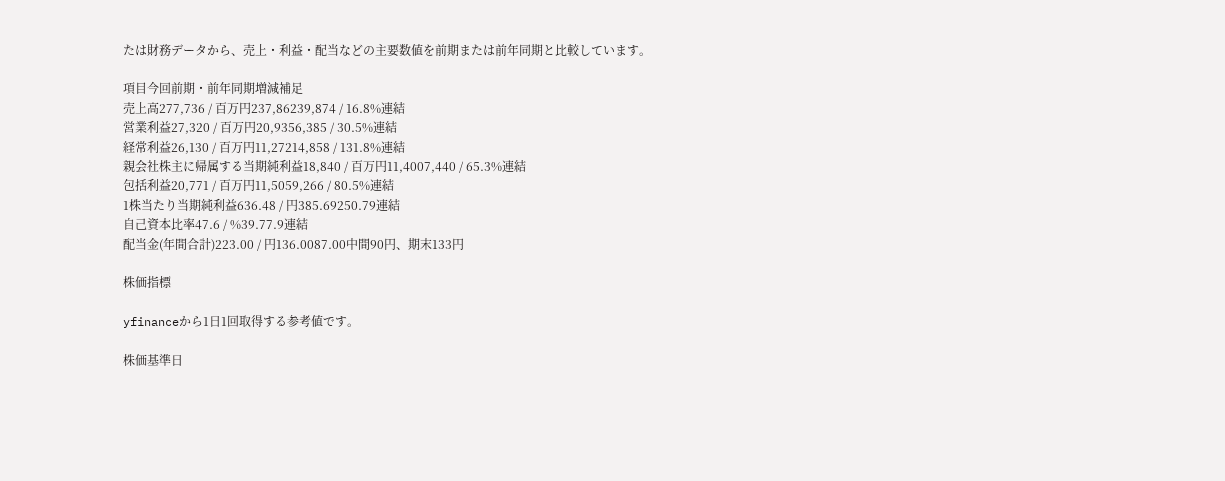たは財務データから、売上・利益・配当などの主要数値を前期または前年同期と比較しています。

項目今回前期・前年同期増減補足
売上高277,736 / 百万円237,86239,874 / 16.8%連結
営業利益27,320 / 百万円20,9356,385 / 30.5%連結
経常利益26,130 / 百万円11,27214,858 / 131.8%連結
親会社株主に帰属する当期純利益18,840 / 百万円11,4007,440 / 65.3%連結
包括利益20,771 / 百万円11,5059,266 / 80.5%連結
1株当たり当期純利益636.48 / 円385.69250.79連結
自己資本比率47.6 / %39.77.9連結
配当金(年間合計)223.00 / 円136.0087.00中間90円、期末133円

株価指標

yfinanceから1日1回取得する参考値です。

株価基準日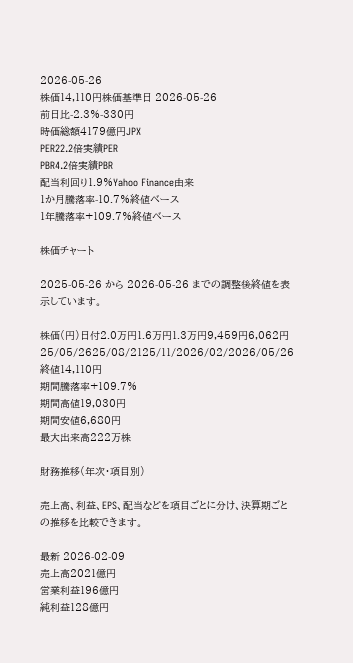2026-05-26
株価14,110円株価基準日 2026-05-26
前日比-2.3%-330円
時価総額4179億円JPX
PER22.2倍実績PER
PBR4.2倍実績PBR
配当利回り1.9%Yahoo Finance由来
1か月騰落率-10.7%終値ベース
1年騰落率+109.7%終値ベース

株価チャート

2025-05-26 から 2026-05-26 までの調整後終値を表示しています。

株価(円)日付2.0万円1.6万円1.3万円9,459円6,062円25/05/2625/08/2125/11/2026/02/2026/05/26
終値14,110円
期間騰落率+109.7%
期間高値19,030円
期間安値6,680円
最大出来高222万株

財務推移(年次・項目別)

売上高、利益、EPS、配当などを項目ごとに分け、決算期ごとの推移を比較できます。

最新 2026-02-09
売上高2021億円
営業利益196億円
純利益128億円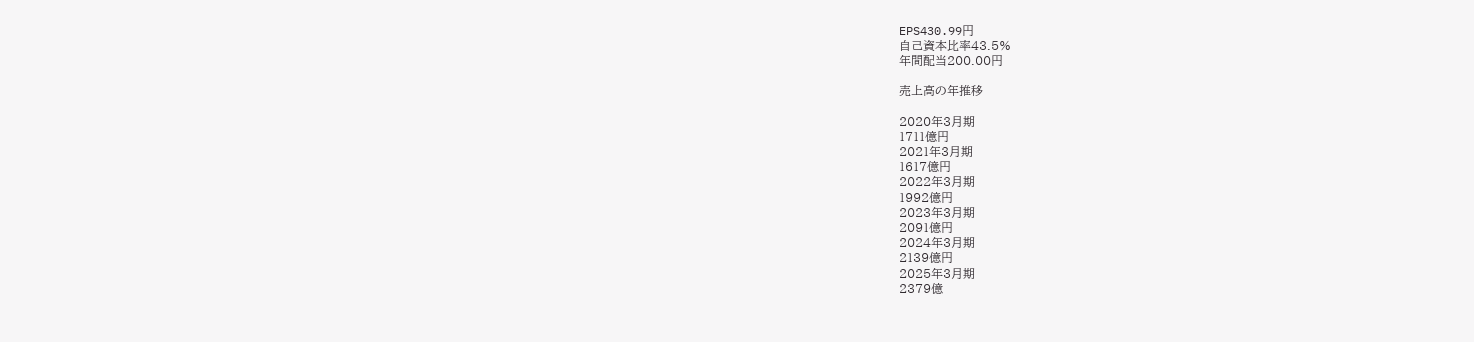EPS430.99円
自己資本比率43.5%
年間配当200.00円

売上高の年推移

2020年3月期
1711億円
2021年3月期
1617億円
2022年3月期
1992億円
2023年3月期
2091億円
2024年3月期
2139億円
2025年3月期
2379億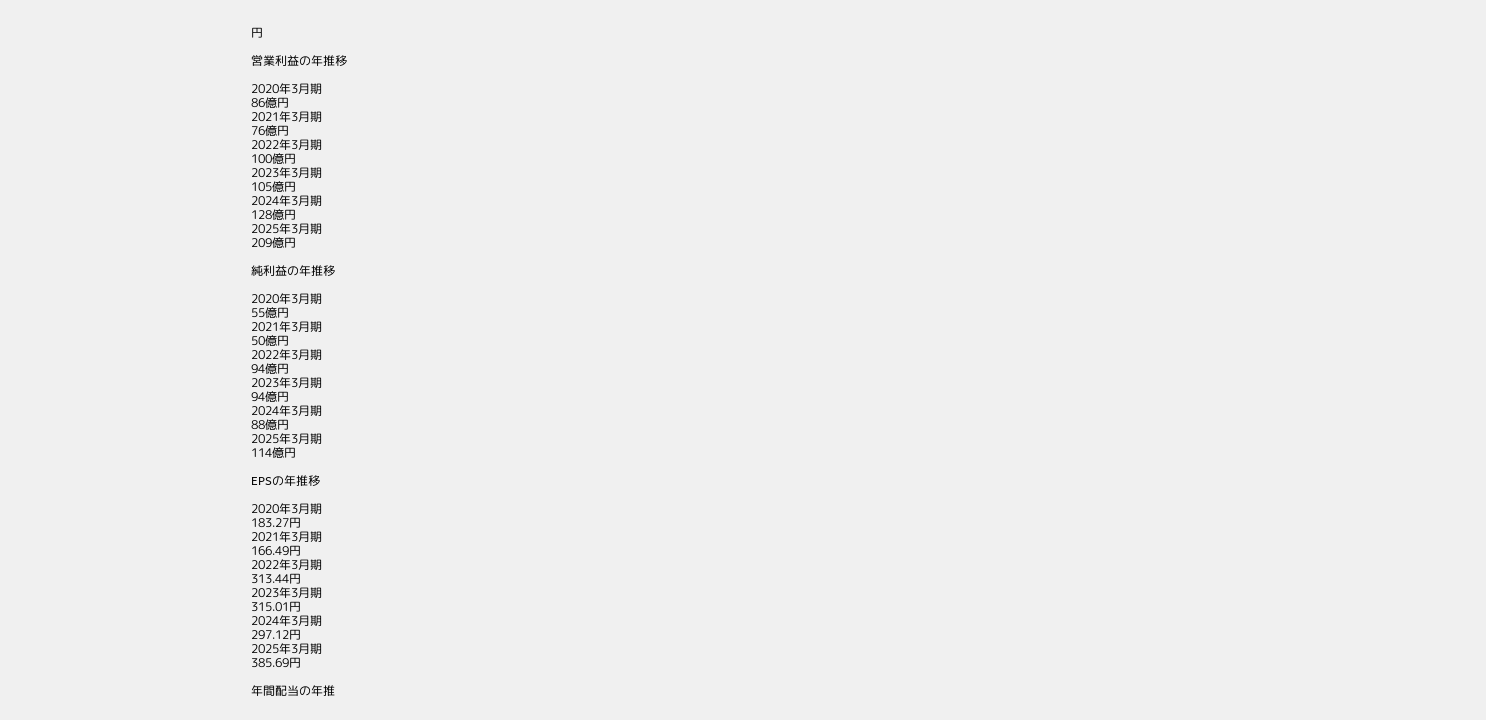円

営業利益の年推移

2020年3月期
86億円
2021年3月期
76億円
2022年3月期
100億円
2023年3月期
105億円
2024年3月期
128億円
2025年3月期
209億円

純利益の年推移

2020年3月期
55億円
2021年3月期
50億円
2022年3月期
94億円
2023年3月期
94億円
2024年3月期
88億円
2025年3月期
114億円

EPSの年推移

2020年3月期
183.27円
2021年3月期
166.49円
2022年3月期
313.44円
2023年3月期
315.01円
2024年3月期
297.12円
2025年3月期
385.69円

年間配当の年推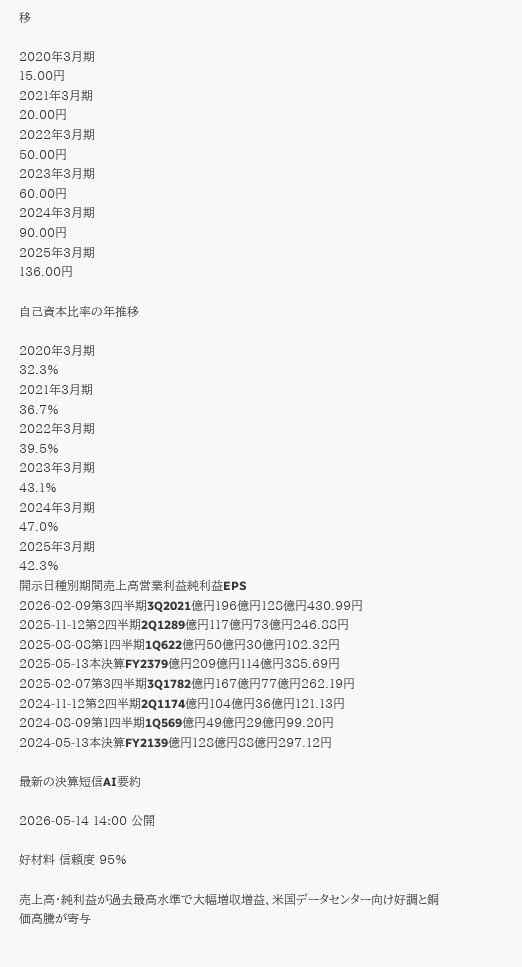移

2020年3月期
15.00円
2021年3月期
20.00円
2022年3月期
50.00円
2023年3月期
60.00円
2024年3月期
90.00円
2025年3月期
136.00円

自己資本比率の年推移

2020年3月期
32.3%
2021年3月期
36.7%
2022年3月期
39.5%
2023年3月期
43.1%
2024年3月期
47.0%
2025年3月期
42.3%
開示日種別期間売上高営業利益純利益EPS
2026-02-09第3四半期3Q2021億円196億円128億円430.99円
2025-11-12第2四半期2Q1289億円117億円73億円246.88円
2025-08-08第1四半期1Q622億円50億円30億円102.32円
2025-05-13本決算FY2379億円209億円114億円385.69円
2025-02-07第3四半期3Q1782億円167億円77億円262.19円
2024-11-12第2四半期2Q1174億円104億円36億円121.13円
2024-08-09第1四半期1Q569億円49億円29億円99.20円
2024-05-13本決算FY2139億円128億円88億円297.12円

最新の決算短信AI要約

2026-05-14 14:00 公開

好材料 信頼度 95%

売上高・純利益が過去最高水準で大幅増収増益、米国データセンター向け好調と銅価高騰が寄与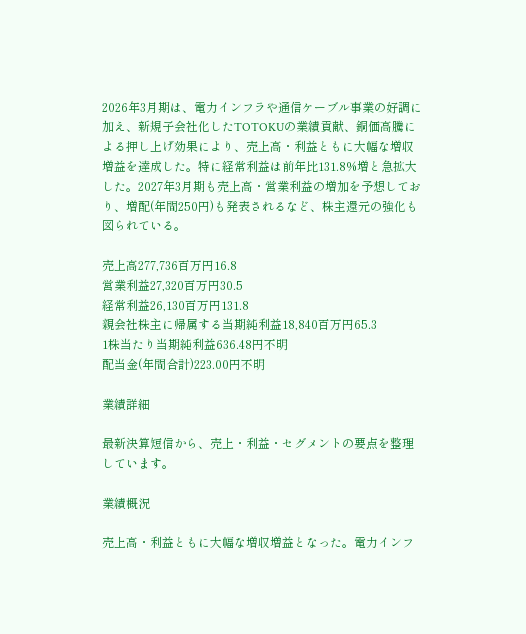2026年3月期は、電力インフラや通信ケーブル事業の好調に加え、新規子会社化したTOTOKUの業績貢献、銅価高騰による押し上げ効果により、売上高・利益ともに大幅な増収増益を達成した。特に経常利益は前年比131.8%増と急拡大した。2027年3月期も売上高・営業利益の増加を予想しており、増配(年間250円)も発表されるなど、株主還元の強化も図られている。

売上高277,736百万円16.8
営業利益27,320百万円30.5
経常利益26,130百万円131.8
親会社株主に帰属する当期純利益18,840百万円65.3
1株当たり当期純利益636.48円不明
配当金(年間合計)223.00円不明

業績詳細

最新決算短信から、売上・利益・セグメントの要点を整理しています。

業績概況

売上高・利益ともに大幅な増収増益となった。電力インフ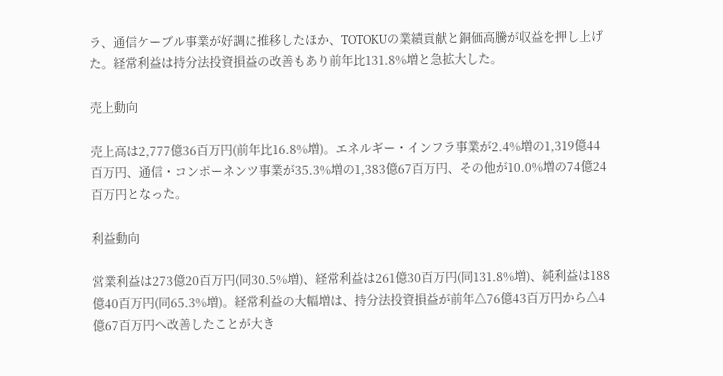ラ、通信ケーブル事業が好調に推移したほか、TOTOKUの業績貢献と銅価高騰が収益を押し上げた。経常利益は持分法投資損益の改善もあり前年比131.8%増と急拡大した。

売上動向

売上高は2,777億36百万円(前年比16.8%増)。エネルギー・インフラ事業が2.4%増の1,319億44百万円、通信・コンポーネンツ事業が35.3%増の1,383億67百万円、その他が10.0%増の74億24百万円となった。

利益動向

営業利益は273億20百万円(同30.5%増)、経常利益は261億30百万円(同131.8%増)、純利益は188億40百万円(同65.3%増)。経常利益の大幅増は、持分法投資損益が前年△76億43百万円から△4億67百万円へ改善したことが大き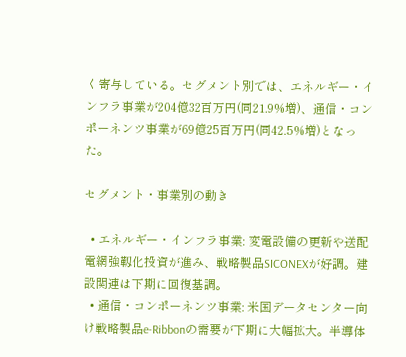く寄与している。セグメント別では、エネルギー・インフラ事業が204億32百万円(同21.9%増)、通信・コンポーネンツ事業が69億25百万円(同42.5%増)となった。

セグメント・事業別の動き

  • エネルギー・インフラ事業: 変電設備の更新や送配電網強靱化投資が進み、戦略製品SICONEXが好調。建設関連は下期に回復基調。
  • 通信・コンポーネンツ事業: 米国データセンター向け戦略製品e-Ribbonの需要が下期に大幅拡大。半導体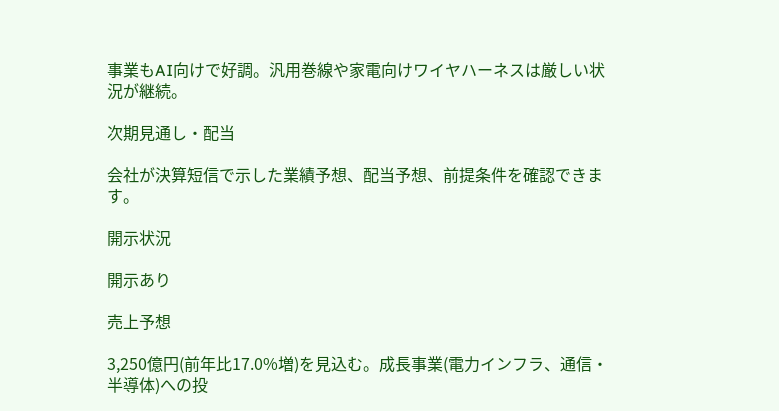事業もAI向けで好調。汎用巻線や家電向けワイヤハーネスは厳しい状況が継続。

次期見通し・配当

会社が決算短信で示した業績予想、配当予想、前提条件を確認できます。

開示状況

開示あり

売上予想

3,250億円(前年比17.0%増)を見込む。成長事業(電力インフラ、通信・半導体)への投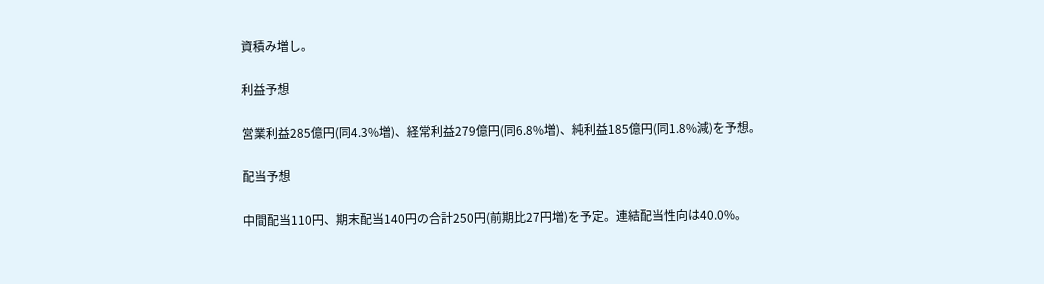資積み増し。

利益予想

営業利益285億円(同4.3%増)、経常利益279億円(同6.8%増)、純利益185億円(同1.8%減)を予想。

配当予想

中間配当110円、期末配当140円の合計250円(前期比27円増)を予定。連結配当性向は40.0%。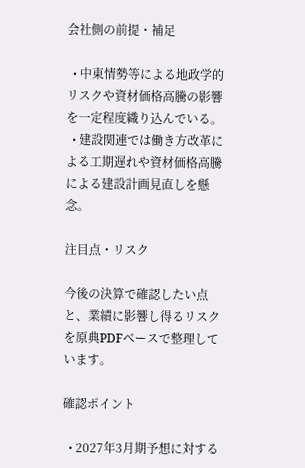会社側の前提・補足

  • 中東情勢等による地政学的リスクや資材価格高騰の影響を一定程度織り込んでいる。
  • 建設関連では働き方改革による工期遅れや資材価格高騰による建設計画見直しを懸念。

注目点・リスク

今後の決算で確認したい点と、業績に影響し得るリスクを原典PDFベースで整理しています。

確認ポイント

  • 2027年3月期予想に対する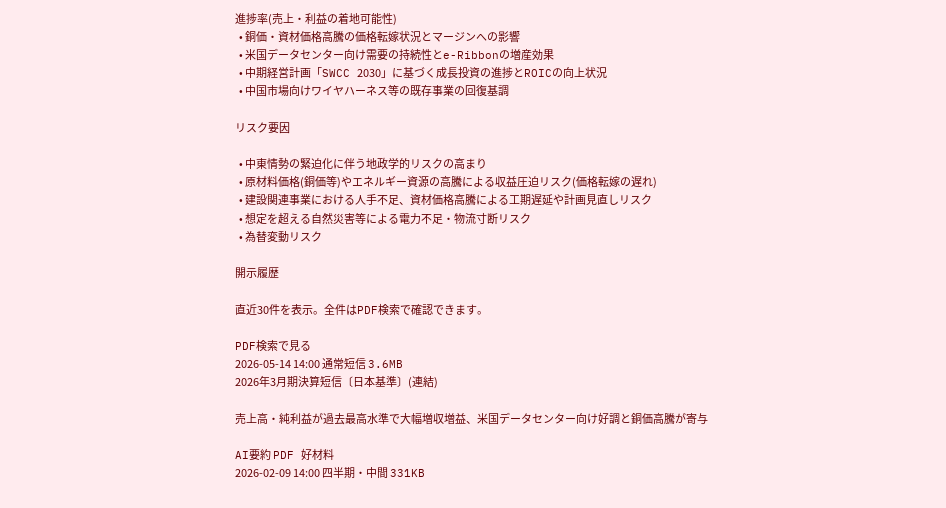進捗率(売上・利益の着地可能性)
  • 銅価・資材価格高騰の価格転嫁状況とマージンへの影響
  • 米国データセンター向け需要の持続性とe-Ribbonの増産効果
  • 中期経営計画「SWCC 2030」に基づく成長投資の進捗とROICの向上状況
  • 中国市場向けワイヤハーネス等の既存事業の回復基調

リスク要因

  • 中東情勢の緊迫化に伴う地政学的リスクの高まり
  • 原材料価格(銅価等)やエネルギー資源の高騰による収益圧迫リスク(価格転嫁の遅れ)
  • 建設関連事業における人手不足、資材価格高騰による工期遅延や計画見直しリスク
  • 想定を超える自然災害等による電力不足・物流寸断リスク
  • 為替変動リスク

開示履歴

直近30件を表示。全件はPDF検索で確認できます。

PDF検索で見る
2026-05-14 14:00 通常短信 3.6MB
2026年3月期決算短信〔日本基準〕(連結)

売上高・純利益が過去最高水準で大幅増収増益、米国データセンター向け好調と銅価高騰が寄与

AI要約 PDF 好材料
2026-02-09 14:00 四半期・中間 331KB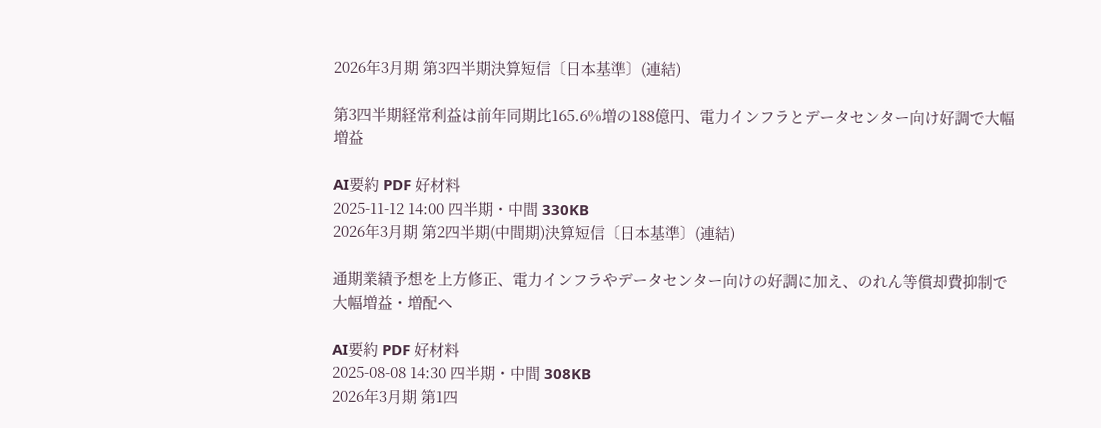2026年3月期 第3四半期決算短信〔日本基準〕(連結)

第3四半期経常利益は前年同期比165.6%増の188億円、電力インフラとデータセンター向け好調で大幅増益

AI要約 PDF 好材料
2025-11-12 14:00 四半期・中間 330KB
2026年3月期 第2四半期(中間期)決算短信〔日本基準〕(連結)

通期業績予想を上方修正、電力インフラやデータセンター向けの好調に加え、のれん等償却費抑制で大幅増益・増配へ

AI要約 PDF 好材料
2025-08-08 14:30 四半期・中間 308KB
2026年3月期 第1四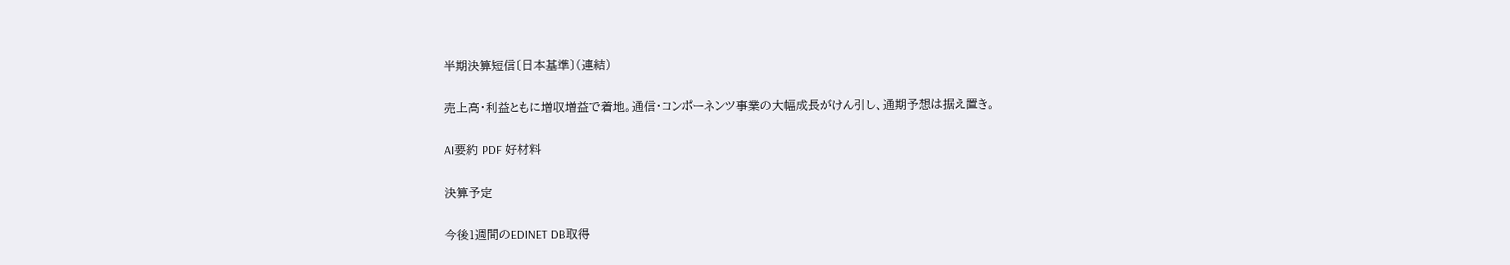半期決算短信〔日本基準〕(連結)

売上高・利益ともに増収増益で着地。通信・コンポーネンツ事業の大幅成長がけん引し、通期予想は据え置き。

AI要約 PDF 好材料

決算予定

今後1週間のEDINET DB取得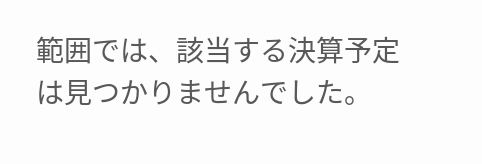範囲では、該当する決算予定は見つかりませんでした。